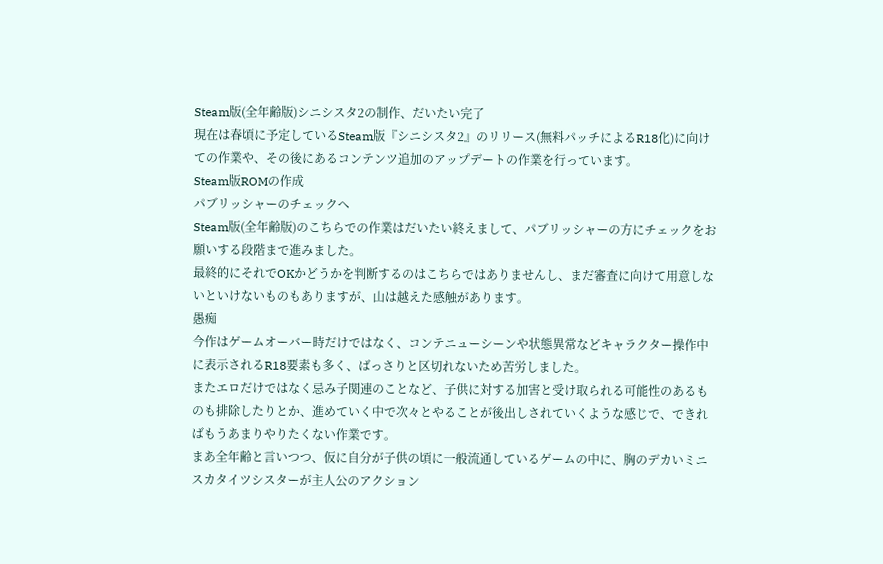Steam版(全年齢版)シニシスタ2の制作、だいたい完了
現在は春頃に予定しているSteam版『シニシスタ2』のリリース(無料パッチによるR18化)に向けての作業や、その後にあるコンテンツ追加のアップデートの作業を行っています。
Steam版ROMの作成
パブリッシャーのチェックへ
Steam版(全年齢版)のこちらでの作業はだいたい終えまして、パブリッシャーの方にチェックをお願いする段階まで進みました。
最終的にそれでOKかどうかを判断するのはこちらではありませんし、まだ審査に向けて用意しないといけないものもありますが、山は越えた感触があります。
愚痴
今作はゲームオーバー時だけではなく、コンテニューシーンや状態異常などキャラクター操作中に表示されるR18要素も多く、ばっさりと区切れないため苦労しました。
またエロだけではなく忌み子関連のことなど、子供に対する加害と受け取られる可能性のあるものも排除したりとか、進めていく中で次々とやることが後出しされていくような感じで、できればもうあまりやりたくない作業です。
まあ全年齢と言いつつ、仮に自分が子供の頃に一般流通しているゲームの中に、胸のデカいミニスカタイツシスターが主人公のアクション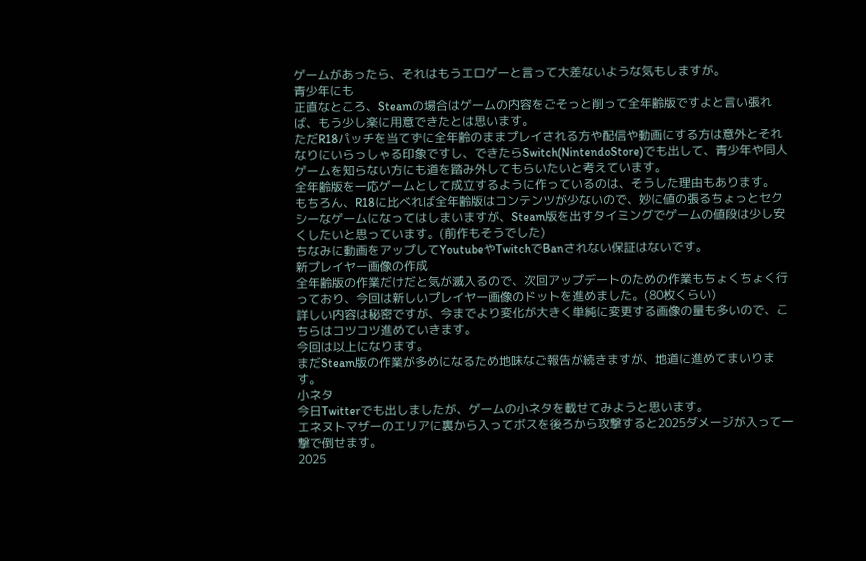ゲームがあったら、それはもうエロゲーと言って大差ないような気もしますが。
青少年にも
正直なところ、Steamの場合はゲームの内容をごそっと削って全年齢版ですよと言い張れば、もう少し楽に用意できたとは思います。
ただR18パッチを当てずに全年齢のままプレイされる方や配信や動画にする方は意外とそれなりにいらっしゃる印象ですし、できたらSwitch(NintendoStore)でも出して、青少年や同人ゲームを知らない方にも道を踏み外してもらいたいと考えています。
全年齢版を一応ゲームとして成立するように作っているのは、そうした理由もあります。
もちろん、R18に比べれば全年齢版はコンテンツが少ないので、妙に値の張るちょっとセクシーなゲームになってはしまいますが、Steam版を出すタイミングでゲームの値段は少し安くしたいと思っています。(前作もそうでした)
ちなみに動画をアップしてYoutubeやTwitchでBanされない保証はないです。
新プレイヤー画像の作成
全年齢版の作業だけだと気が滅入るので、次回アップデートのための作業もちょくちょく行っており、今回は新しいプレイヤー画像のドットを進めました。(80枚くらい)
詳しい内容は秘密ですが、今までより変化が大きく単純に変更する画像の量も多いので、こちらはコツコツ進めていきます。
今回は以上になります。
まだSteam版の作業が多めになるため地味なご報告が続きますが、地道に進めてまいります。
小ネタ
今日Twitterでも出しましたが、ゲームの小ネタを載せてみようと思います。
エネヌトマザーのエリアに裏から入ってボスを後ろから攻撃すると2025ダメージが入って一撃で倒せます。
2025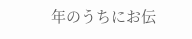年のうちにお伝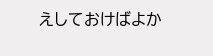えしておけばよか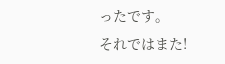ったです。
それではまた!